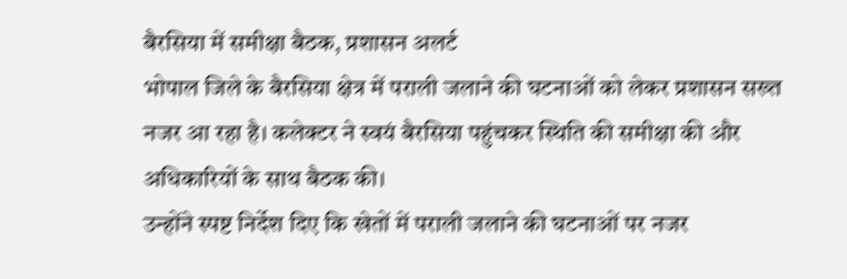बैरसिया में समीक्षा बैठक, प्रशासन अलर्ट
भोपाल जिले के बैरसिया क्षेत्र में पराली जलाने की घटनाओं को लेकर प्रशासन सख्त नजर आ रहा है। कलेक्टर ने स्वयं बैरसिया पहुंचकर स्थिति की समीक्षा की और अधिकारियों के साथ बैठक की।
उन्होंने स्पष्ट निर्देश दिए कि खेतों में पराली जलाने की घटनाओं पर नजर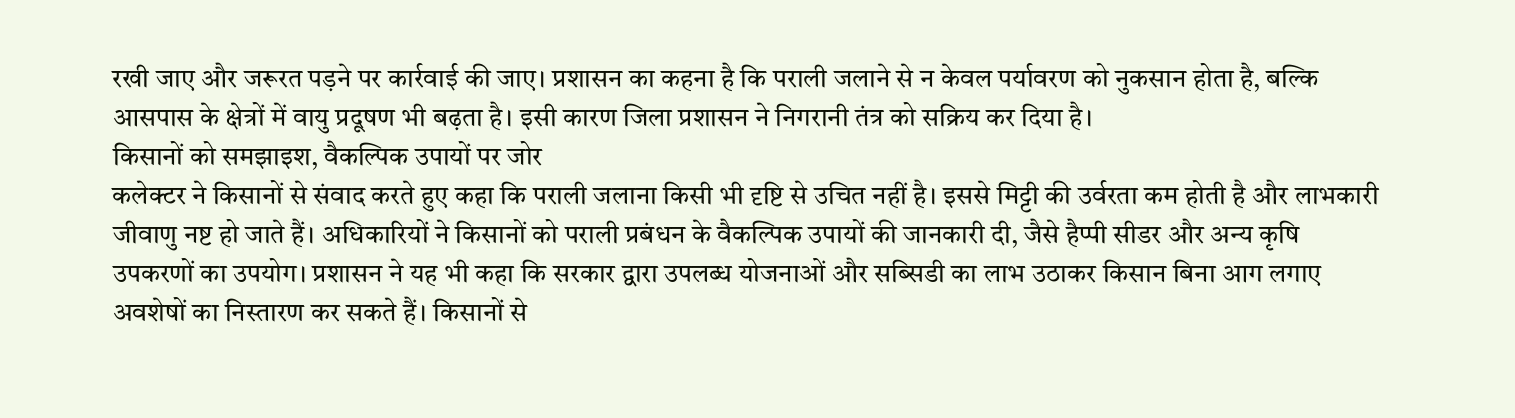रखी जाए और जरूरत पड़ने पर कार्रवाई की जाए। प्रशासन का कहना है कि पराली जलाने से न केवल पर्यावरण को नुकसान होता है, बल्कि आसपास के क्षेत्रों में वायु प्रदूषण भी बढ़ता है। इसी कारण जिला प्रशासन ने निगरानी तंत्र को सक्रिय कर दिया है।
किसानों को समझाइश, वैकल्पिक उपायों पर जोर
कलेक्टर ने किसानों से संवाद करते हुए कहा कि पराली जलाना किसी भी दृष्टि से उचित नहीं है। इससे मिट्टी की उर्वरता कम होती है और लाभकारी जीवाणु नष्ट हो जाते हैं। अधिकारियों ने किसानों को पराली प्रबंधन के वैकल्पिक उपायों की जानकारी दी, जैसे हैप्पी सीडर और अन्य कृषि उपकरणों का उपयोग। प्रशासन ने यह भी कहा कि सरकार द्वारा उपलब्ध योजनाओं और सब्सिडी का लाभ उठाकर किसान बिना आग लगाए अवशेषों का निस्तारण कर सकते हैं। किसानों से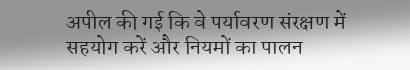अपील की गई कि वे पर्यावरण संरक्षण में सहयोग करें और नियमों का पालन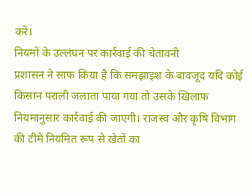करें।
नियमों के उल्लंघन पर कार्रवाई की चेतावनी
प्रशासन ने साफ किया है कि समझाइश के बावजूद यदि कोई किसान पराली जलाता पाया गया तो उसके खिलाफ नियमानुसार कार्रवाई की जाएगी। राजस्व और कृषि विभाग की टीमें नियमित रूप से खेतों का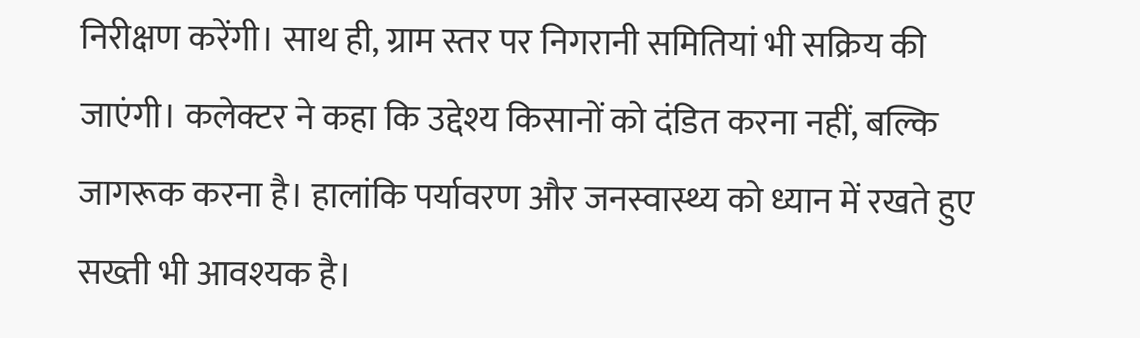निरीक्षण करेंगी। साथ ही, ग्राम स्तर पर निगरानी समितियां भी सक्रिय की जाएंगी। कलेक्टर ने कहा कि उद्देश्य किसानों को दंडित करना नहीं, बल्कि जागरूक करना है। हालांकि पर्यावरण और जनस्वास्थ्य को ध्यान में रखते हुए सख्ती भी आवश्यक है।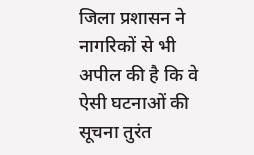जिला प्रशासन ने नागरिकों से भी अपील की है कि वे ऐसी घटनाओं की सूचना तुरंत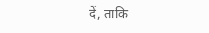दें, ताकि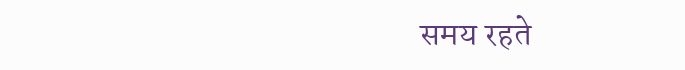समय रहते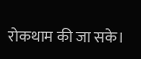रोकथाम की जा सके।